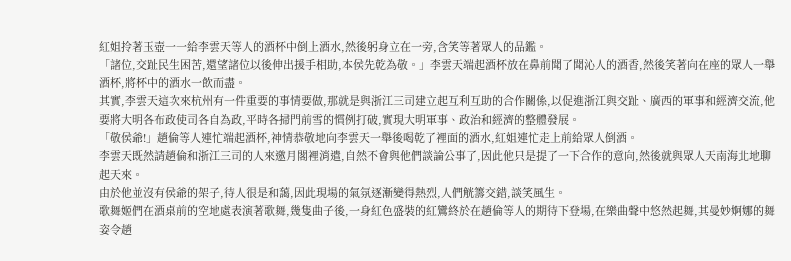紅姐拎著玉壺一一給李雲天等人的酒杯中倒上酒水,然後躬身立在一旁,含笑等著眾人的品鑑。
「諸位,交趾民生困苦,還望諸位以後伸出援手相助,本侯先乾為敬。」李雲天端起酒杯放在鼻前聞了聞沁人的酒香,然後笑著向在座的眾人一舉酒杯,將杯中的酒水一飲而盡。
其實,李雲天這次來杭州有一件重要的事情要做,那就是與浙江三司建立起互利互助的合作關係,以促進浙江與交趾、廣西的軍事和經濟交流,他要將大明各布政使司各自為政,平時各掃門前雪的慣例打破,實現大明軍事、政治和經濟的整體發展。
「敬侯爺!」趙倫等人連忙端起酒杯,神情恭敬地向李雲天一舉後喝乾了裡面的酒水,紅姐連忙走上前給眾人倒酒。
李雲天既然請趙倫和浙江三司的人來邀月閣裡消遣,自然不會與他們談論公事了,因此他只是提了一下合作的意向,然後就與眾人天南海北地聊起天來。
由於他並沒有侯爺的架子,待人很是和藹,因此現場的氣氛逐漸變得熱烈,人們觥籌交錯,談笑風生。
歌舞姬們在酒桌前的空地處表演著歌舞,幾隻曲子後,一身紅色盛裝的紅鸞終於在趙倫等人的期待下登場,在樂曲聲中悠然起舞,其曼妙婀娜的舞姿令趙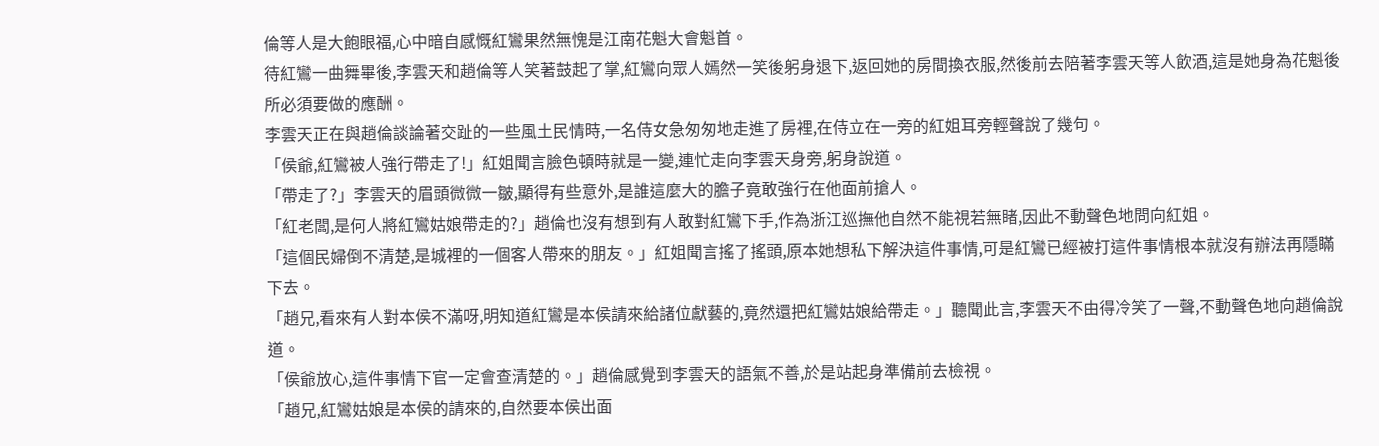倫等人是大飽眼福,心中暗自感慨紅鸞果然無愧是江南花魁大會魁首。
待紅鸞一曲舞畢後,李雲天和趙倫等人笑著鼓起了掌,紅鸞向眾人嫣然一笑後躬身退下,返回她的房間換衣服,然後前去陪著李雲天等人飲酒,這是她身為花魁後所必須要做的應酬。
李雲天正在與趙倫談論著交趾的一些風土民情時,一名侍女急匆匆地走進了房裡,在侍立在一旁的紅姐耳旁輕聲說了幾句。
「侯爺,紅鸞被人強行帶走了!」紅姐聞言臉色頓時就是一變,連忙走向李雲天身旁,躬身說道。
「帶走了?」李雲天的眉頭微微一皺,顯得有些意外,是誰這麼大的膽子竟敢強行在他面前搶人。
「紅老闆,是何人將紅鸞姑娘帶走的?」趙倫也沒有想到有人敢對紅鸞下手,作為浙江巡撫他自然不能視若無睹,因此不動聲色地問向紅姐。
「這個民婦倒不清楚,是城裡的一個客人帶來的朋友。」紅姐聞言搖了搖頭,原本她想私下解決這件事情,可是紅鸞已經被打這件事情根本就沒有辦法再隱瞞下去。
「趙兄,看來有人對本侯不滿呀,明知道紅鸞是本侯請來給諸位獻藝的,竟然還把紅鸞姑娘給帶走。」聽聞此言,李雲天不由得冷笑了一聲,不動聲色地向趙倫說道。
「侯爺放心,這件事情下官一定會查清楚的。」趙倫感覺到李雲天的語氣不善,於是站起身準備前去檢視。
「趙兄,紅鸞姑娘是本侯的請來的,自然要本侯出面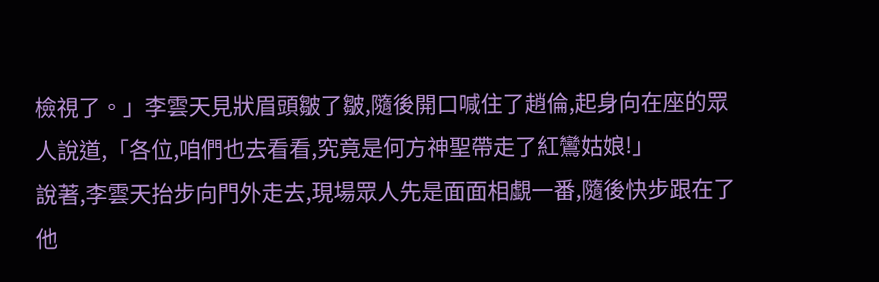檢視了。」李雲天見狀眉頭皺了皺,隨後開口喊住了趙倫,起身向在座的眾人說道,「各位,咱們也去看看,究竟是何方神聖帶走了紅鸞姑娘!」
說著,李雲天抬步向門外走去,現場眾人先是面面相覷一番,隨後快步跟在了他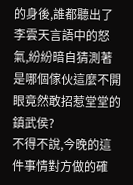的身後,誰都聽出了李雲天言語中的怒氣,紛紛暗自猜測著是哪個傢伙這麼不開眼竟然敢招惹堂堂的鎮武侯?
不得不說,今晚的這件事情對方做的確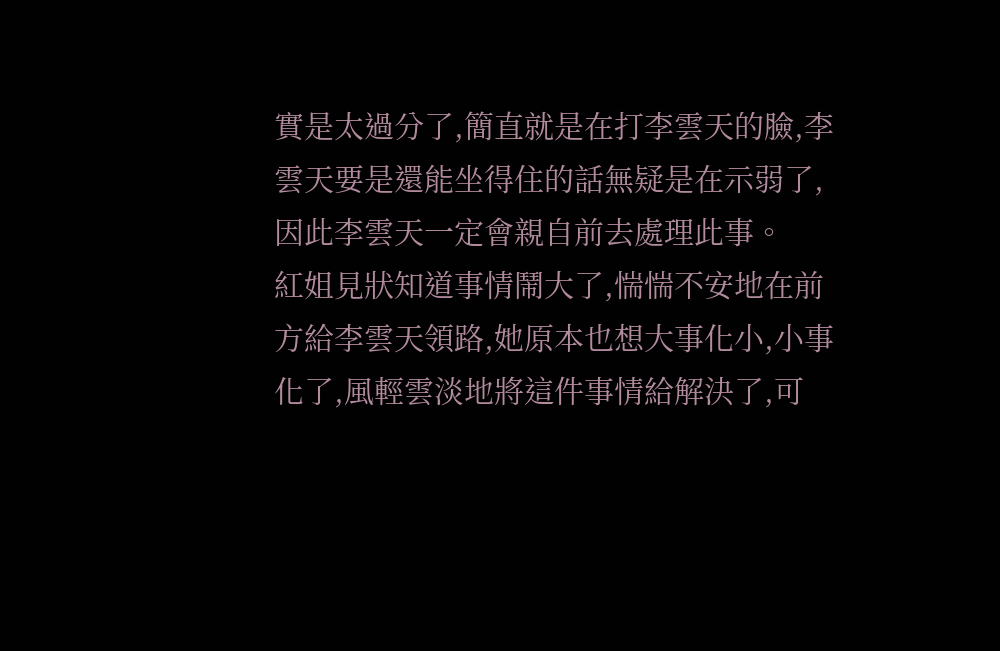實是太過分了,簡直就是在打李雲天的臉,李雲天要是還能坐得住的話無疑是在示弱了,因此李雲天一定會親自前去處理此事。
紅姐見狀知道事情鬧大了,惴惴不安地在前方給李雲天領路,她原本也想大事化小,小事化了,風輕雲淡地將這件事情給解決了,可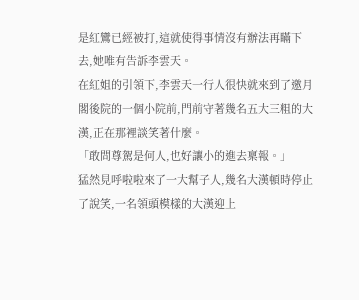是紅鸞已經被打,這就使得事情沒有辦法再瞞下去,她唯有告訴李雲天。
在紅姐的引領下,李雲天一行人很快就來到了邀月閣後院的一個小院前,門前守著幾名五大三粗的大漢,正在那裡談笑著什麼。
「敢問尊駕是何人,也好讓小的進去稟報。」
猛然見呼啦啦來了一大幫子人,幾名大漢頓時停止了說笑,一名領頭模樣的大漢迎上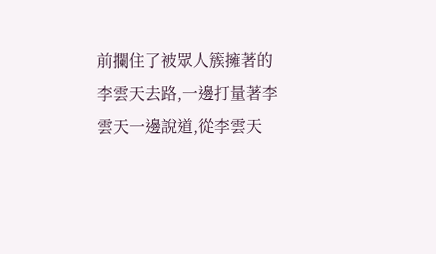前攔住了被眾人簇擁著的李雲天去路,一邊打量著李雲天一邊說道,從李雲天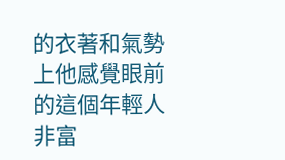的衣著和氣勢上他感覺眼前的這個年輕人非富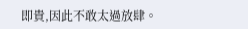即貴,因此不敢太過放肆。